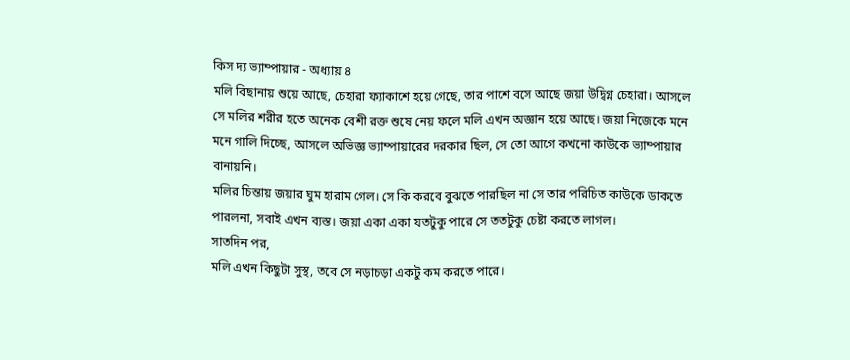কিস দ্য ভ্যাম্পায়ার - অধ্যায় ৪
মলি বিছানায় শুয়ে আছে, চেহারা ফ্যাকাশে হয়ে গেছে, তার পাশে বসে আছে জয়া উদ্বিগ্ন চেহারা। আসলে সে মলির শরীর হতে অনেক বেশী রক্ত শুষে নেয় ফলে মলি এখন অজ্ঞান হয়ে আছে। জয়া নিজেকে মনে মনে গালি দিচ্ছে, আসলে অভিজ্ঞ ভ্যাম্পায়ারের দরকার ছিল, সে তো আগে কখনো কাউকে ভ্যাম্পায়ার বানায়নি।
মলির চিন্তায় জয়ার ঘুম হারাম গেল। সে কি করবে বুঝতে পারছিল না সে তার পরিচিত কাউকে ডাকতে পারলনা, সবাই এখন ব্যস্ত। জয়া একা একা যতটুকু পারে সে ততটুকু চেষ্টা করতে লাগল।
সাতদিন পর,
মলি এখন কিছুটা সুস্থ, তবে সে নড়াচড়া একটু কম করতে পারে।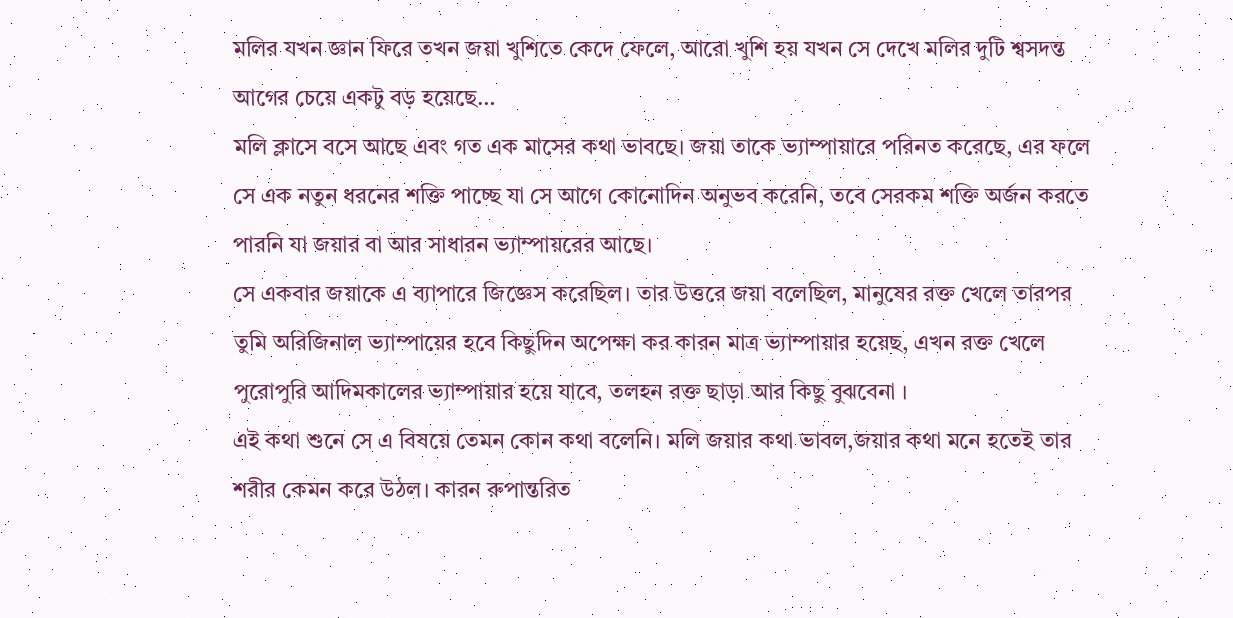মলির যখন জ্ঞান ফিরে তখন জয়া খুশিতে কেদে ফেলে, আরো খুশি হয় যখন সে দেখে মলির দুটি শ্বসদন্ত আগের চেয়ে একটু বড় হয়েছে…
মলি ক্লাসে বসে আছে এবং গত এক মাসের কথা ভাবছে। জয়া তাকে ভ্যাম্পায়ারে পরিনত করেছে, এর ফলে সে এক নতুন ধরনের শক্তি পাচ্ছে যা সে আগে কোনোদিন অনুভব করেনি, তবে সেরকম শক্তি অর্জন করতে পারনি যা জয়ার বা আর সাধারন ভ্যাম্পায়রের আছে।
সে একবার জয়াকে এ ব্যাপারে জিজ্ঞেস করেছিল। তার উত্তরে জয়া বলেছিল, মানুষের রক্ত খেলে তারপর তুমি অরিজিনাল ভ্যাম্পায়ের হবে কিছুদিন অপেক্ষা কর কারন মাত্র ভ্যাম্পায়ার হয়েছ, এখন রক্ত খেলে পুরোপুরি আদিমকালের ভ্যাম্পায়ার হয়ে যাবে, তলহন রক্ত ছাড়া আর কিছু বুঝবেনা ।
এই কথা শুনে সে এ বিষয়ে তেমন কোন কথা বলেনি। মলি জয়ার কথা ভাবল,জয়ার কথা মনে হতেই তার শরীর কেমন করে উঠল। কারন রুপান্তরিত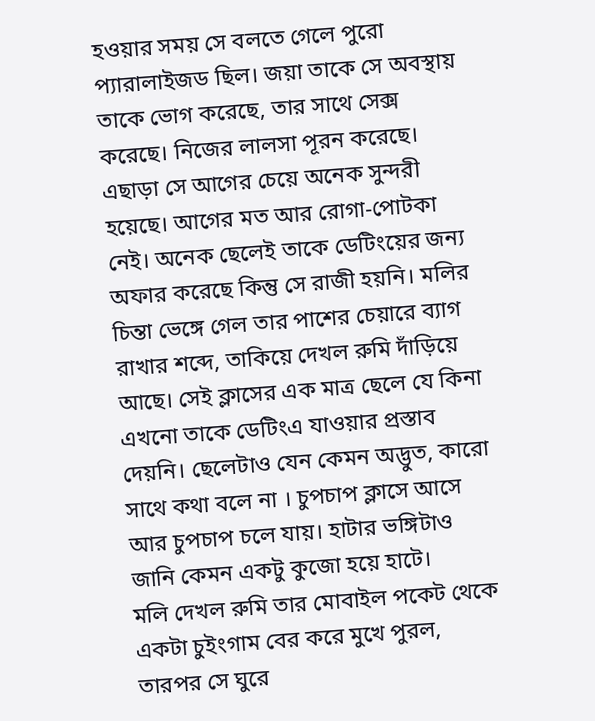হওয়ার সময় সে বলতে গেলে পুরো প্যারালাইজড ছিল। জয়া তাকে সে অবস্থায় তাকে ভোগ করেছে, তার সাথে সেক্স করেছে। নিজের লালসা পূরন করেছে।
এছাড়া সে আগের চেয়ে অনেক সুন্দরী হয়েছে। আগের মত আর রোগা-পোটকা নেই। অনেক ছেলেই তাকে ডেটিংয়ের জন্য অফার করেছে কিন্তু সে রাজী হয়নি। মলির চিন্তা ভেঙ্গে গেল তার পাশের চেয়ারে ব্যাগ রাখার শব্দে, তাকিয়ে দেখল রুমি দাঁড়িয়ে আছে। সেই ক্লাসের এক মাত্র ছেলে যে কিনা এখনো তাকে ডেটিংএ যাওয়ার প্রস্তাব দেয়নি। ছেলেটাও যেন কেমন অদ্ভুত, কারো সাথে কথা বলে না । চুপচাপ ক্লাসে আসে আর চুপচাপ চলে যায়। হাটার ভঙ্গিটাও জানি কেমন একটু কুজো হয়ে হাটে।
মলি দেখল রুমি তার মোবাইল পকেট থেকে একটা চুইংগাম বের করে মুখে পুরল, তারপর সে ঘুরে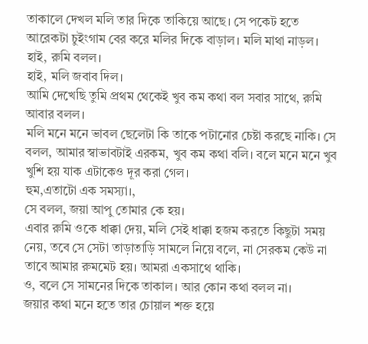তাকালে দেখল মলি তার দিকে তাকিয়ে আছে। সে পকেট হতে আরেকটা চুইংগাম বের করে মলির দিকে বাড়াল। মলি মাথা নাড়ল।
হাই, রুমি বলল।
হাই, মলি জবাব দিল।
আমি দেখেছি তুমি প্রথম থেকেই খুব কম কথা বল সবার সাথে, রুমি আবার বলল।
মলি মনে মনে ভাবল ছেলেটা কি তাকে পটানোর চেষ্টা করছে নাকি। সে বলল, আমার স্বাভাবটাই এরকম, খুব কম কথা বলি। বলে মনে মনে খুব খুশি হয় যাক এটাকেও দূর করা গেল।
হুম,এতাটো এক সমস্যা।,
সে বলল, জয়া আপু তোমার কে হয়।
এবার রুমি ওকে ধাক্কা দেয়, মলি সেই ধাক্কা হজম করতে কিছুটা সময় নেয়, তবে সে সেটা তাড়াতাড়ি সামলে নিয়ে বলে, না সেরকম কেউ না তাবে আমার রুমমেট হয়। আমরা একসাথে থাকি।
ও, বলে সে সামনের দিকে তাকাল। আর কোন কথা বলল না।
জয়ার কথা মনে হতে তার চোয়াল শক্ত হয়ে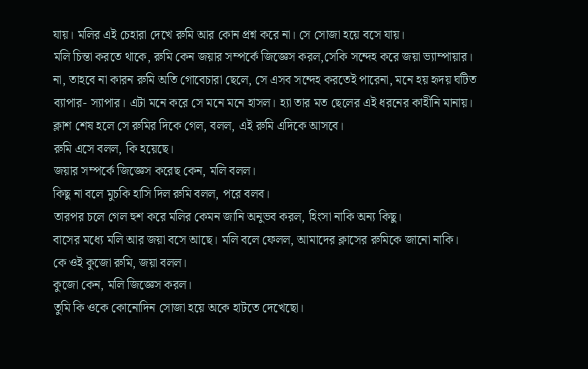যায়। মলির এই চেহারা দেখে রুমি আর কোন প্রশ্ন করে না। সে সোজা হয়ে বসে যায়।
মলি চিন্তা করতে থাকে, রুমি কেন জয়ার সম্পর্কে জিজ্ঞেস করল,সেকি সন্দেহ করে জয়া ভ্যাম্পায়ার। না, তাহবে না কারন রুমি অতি গোবেচারা ছেলে, সে এসব সন্দেহ করতেই পারেনা, মনে হয় হৃদয় ঘটিত ব্যাপার- স্যাপার। এটা মনে করে সে মনে মনে হাসল। হ্যা তার মত ছেলের এই ধরনের কাহীনি মানায়।
ক্লাশ শেষ হলে সে রুমির দিকে গেল, বলল, এই রুমি এদিকে আসবে।
রুমি এসে বলল, কি হয়েছে।
জয়ার সম্পর্কে জিজ্ঞেস করেছ কেন, মলি বলল।
কিছু না বলে মুচকি হাসি দিল রুমি বলল, পরে বলব।
তারপর চলে গেল হুশ করে মলির কেমন জানি অনুভব করল, হিংসা নাকি অন্য কিছু।
বাসের মধ্যে মলি আর জয়া বসে আছে। মলি বলে ফেলল, আমাদের ক্লাসের রুমিকে জানো নাকি।
কে ওই কুজো রুমি, জয়া বলল।
কুজো কেন, মলি জিজ্ঞেস করল।
তুমি কি ওকে কোনোদিন সোজা হয়ে অকে হাটতে দেখেছো।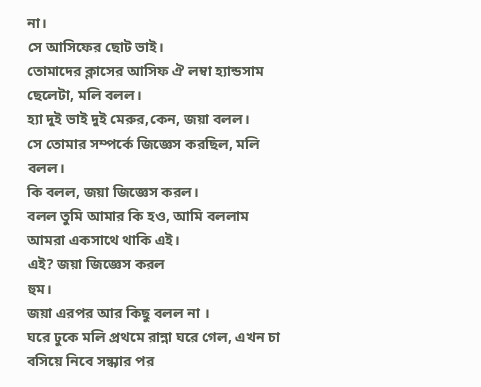না।
সে আসিফের ছোট ভাই।
তোমাদের ক্লাসের আসিফ ঐ লম্বা হ্যান্ডসাম ছেলেটা, মলি বলল।
হ্যা দুই ভাই দুই মেরুর,কেন, জয়া বলল।
সে তোমার সম্পর্কে জিজ্ঞেস করছিল, মলি বলল।
কি বলল, জয়া জিজ্ঞেস করল।
বলল তুমি আমার কি হও, আমি বললাম আমরা একসাথে থাকি এই।
এই? জয়া জিজ্ঞেস করল
হুম।
জয়া এরপর আর কিছু বলল না ।
ঘরে ঢুকে মলি প্রথমে রান্না ঘরে গেল, এখন চা বসিয়ে নিবে সন্ধ্যার পর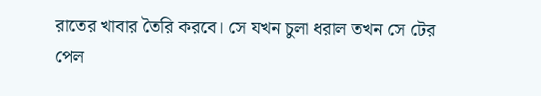রাতের খাবার তৈরি করবে। সে যখন চুলা ধরাল তখন সে টের পেল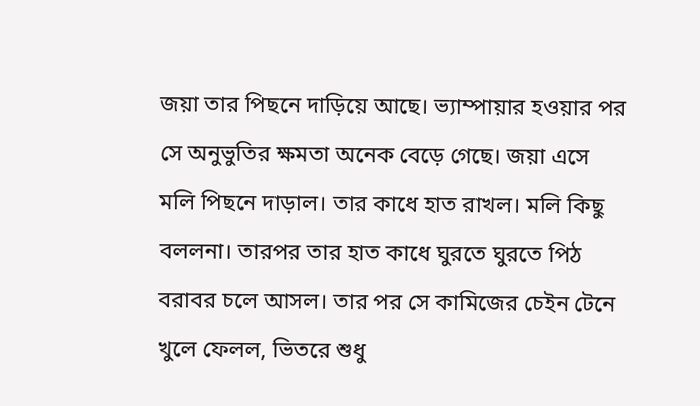জয়া তার পিছনে দাড়িয়ে আছে। ভ্যাম্পায়ার হওয়ার পর সে অনুভুতির ক্ষমতা অনেক বেড়ে গেছে। জয়া এসে মলি পিছনে দাড়াল। তার কাধে হাত রাখল। মলি কিছু বললনা। তারপর তার হাত কাধে ঘুরতে ঘুরতে পিঠ বরাবর চলে আসল। তার পর সে কামিজের চেইন টেনে খুলে ফেলল, ভিতরে শুধু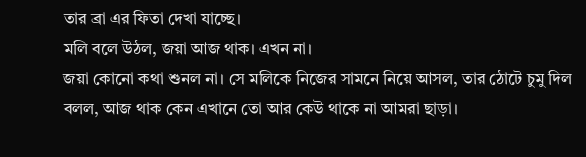তার ব্রা এর ফিতা দেখা যাচ্ছে।
মলি বলে উঠল, জয়া আজ থাক। এখন না।
জয়া কোনো কথা শুনল না। সে মলিকে নিজের সামনে নিয়ে আসল, তার ঠোটে চুমু দিল বলল, আজ থাক কেন এখানে তো আর কেউ থাকে না আমরা ছাড়া।